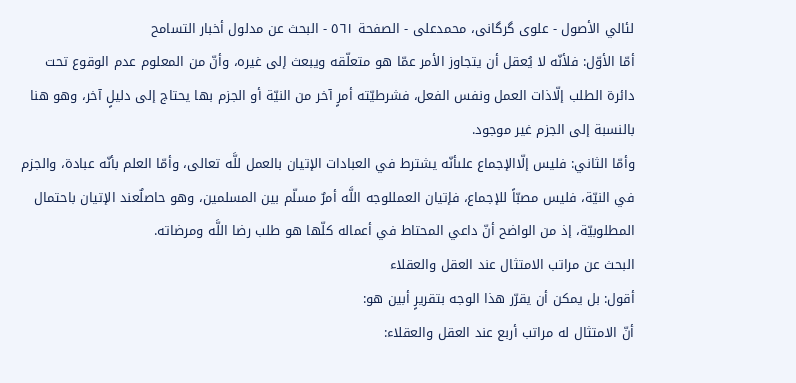لئالي الأصول - علوی گرگانی، محمدعلی - الصفحة ٥٦١ - البحث عن مدلول أخبار التسامح
أمّا الأوّل: فلأنّه لا يُعقل أن يتجاوز الأمر عمّا هو متعلّقه ويبعث إلى غيره، وأنّ من المعلوم عدم الوقوع تحت دائرة الطلب إلّاذات العمل ونفس الفعل، فشرطيّته أمرٍ آخر من النيّة أو الجزم بها يحتاج إلى دليلٍ آخر، وهو هنا بالنسبة إلى الجزم غير موجود.
وأمّا الثاني: فليس إلّاالإجماع علىأنّه يشترط في العبادات الإتيان بالعمل للَّه تعالى، وأمّا العلم بأنّه عبادة، والجزم في النيّة، فليس مصبّاً للإجماع، فإتيان العمللوجه اللَّه أمرٌ مسلّم بين المسلمين، وهو حاصلٌعند الإتيان باحتمال المطلوبيّة، إذ من الواضح أنّ داعي المحتاط في أعماله كلّها هو طلب رضا اللَّه ومرضاته.
البحث عن مراتب الامتثال عند العقل والعقلاء
أقول: بل يمكن أن يقرّر هذا الوجه بتقريرٍ أبين هو:
أنّ الامتثال له مراتب أربع عند العقل والعقلاء: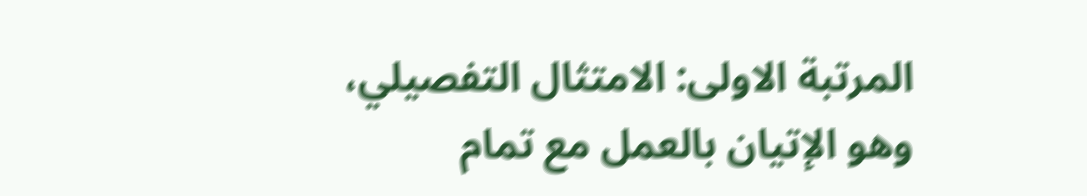المرتبة الاولى: الامتثال التفصيلي، وهو الإتيان بالعمل مع تمام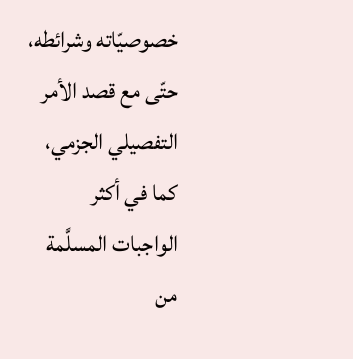خصوصيّاته وشرائطه، حتّى مع قصد الأمر التفصيلي الجزمي، كما في أكثر الواجبات المسلَّمة من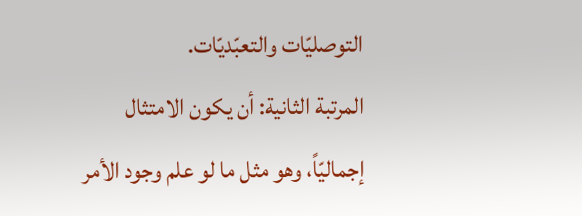التوصليّات والتعبّديّات.
المرتبة الثانية: أن يكون الامتثال إجماليّاً، وهو مثل ما لو علم وجود الأمر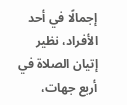إجمالًا في أحد الأفراد، نظير إتيان الصلاة في أربع جهات،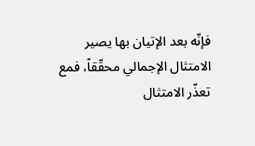فإنّه بعد الإتيان بها يصير الامتثال الإجمالي محقّقاً، فمع تعذّر الامتثال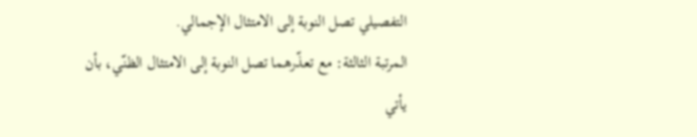التفصيلي تصل النوبة إلى الامتثال الإجمالي.
المرتبة الثالثة: مع تعذّرهما تصل النوبة إلى الامتثال الظنّي، بأن يأتي